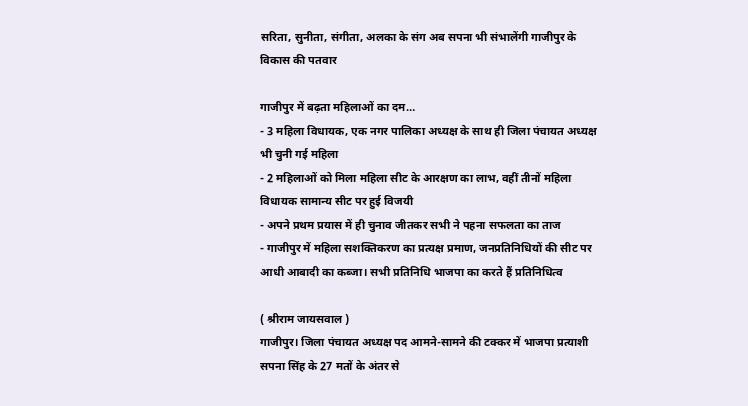सरिता, सुनीता, संगीता, अलका के संग अब सपना भी संभालेंगी गाजीपुर के विकास की पतवार

गाजीपुर में बढ़ता महिलाओं का दम…
- 3 महिला विधायक, एक नगर पालिका अध्यक्ष के साथ ही जिला पंचायत अध्यक्ष भी चुनी गई महिला
- 2 महिलाओं को मिला महिला सीट के आरक्षण का लाभ, वहीं तीनों महिला विधायक सामान्य सीट पर हुई विजयी
- अपने प्रथम प्रयास में ही चुनाव जीतकर सभी ने पहना सफलता का ताज
- गाजीपुर में महिला सशक्तिकरण का प्रत्यक्ष प्रमाण, जनप्रतिनिधियों की सीट पर आधी आबादी का कब्जा। सभी प्रतिनिधि भाजपा का करते हैं प्रतिनिधित्व

( श्रीराम जायसवाल )
गाजीपुर। जिला पंचायत अध्यक्ष पद आमने-सामने की टक्कर में भाजपा प्रत्याशी सपना सिंह के 27 मतों के अंतर से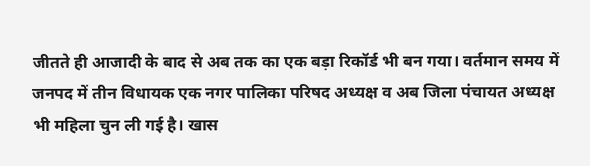जीतते ही आजादी के बाद से अब तक का एक बड़ा रिकॉर्ड भी बन गया। वर्तमान समय में जनपद में तीन विधायक एक नगर पालिका परिषद अध्यक्ष व अब जिला पंचायत अध्यक्ष भी महिला चुन ली गई है। खास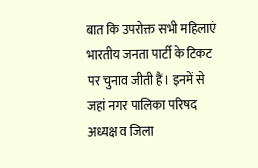बात कि उपरोक्त सभी महिलाएं भारतीय जनता पार्टी के टिकट पर चुनाव जीती हैं। इनमें से जहां नगर पालिका परिषद अध्यक्ष व जिला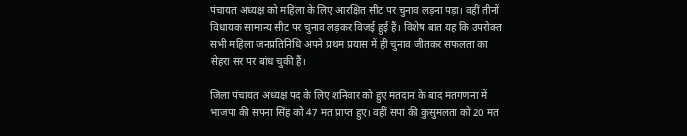पंचायत अध्यक्ष को महिला के लिए आरक्षित सीट पर चुनाव लड़ना पड़ा। वहीं तीनों विधायक सामान्य सीट पर चुनाव लड़कर विजई हुई हैं। विशेष बात यह कि उपरोक्त सभी महिला जनप्रतिनिधि अपने प्रथम प्रयास में ही चुनाव जीतकर सफलता का सेहरा सर पर बांध चुकी हैं।

जिला पंचायत अध्यक्ष पद के लिए शनिवार को हुए मतदान के बाद मतगणना में भाजपा की सपना सिंह को 47 मत प्राप्त हुए। वहीं सपा की कुसुमलता को 20 मत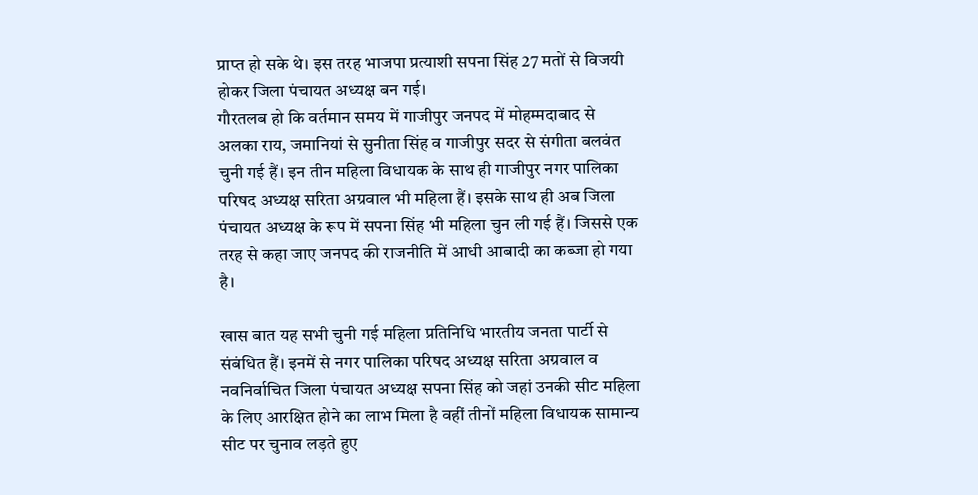प्राप्त हो सके थे। इस तरह भाजपा प्रत्याशी सपना सिंह 27 मतों से विजयी होकर जिला पंचायत अध्यक्ष बन गई।
गौरतलब हो कि वर्तमान समय में गाजीपुर जनपद में मोहम्मदाबाद से अलका राय, जमानियां से सुनीता सिंह व गाजीपुर सदर से संगीता बलवंत चुनी गई हैं। इन तीन महिला विधायक के साथ ही गाजीपुर नगर पालिका परिषद अध्यक्ष सरिता अग्रवाल भी महिला हैं। इसके साथ ही अब जिला पंचायत अध्यक्ष के रूप में सपना सिंह भी महिला चुन ली गई हैं। जिससे एक तरह से कहा जाए जनपद की राजनीति में आधी आबादी का कब्जा हो गया है।

खास बात यह सभी चुनी गई महिला प्रतिनिधि भारतीय जनता पार्टी से संबंधित हैं। इनमें से नगर पालिका परिषद अध्यक्ष सरिता अग्रवाल व नवनिर्वाचित जिला पंचायत अध्यक्ष सपना सिंह को जहां उनकी सीट महिला के लिए आरक्षित होने का लाभ मिला है वहीं तीनों महिला विधायक सामान्य सीट पर चुनाव लड़ते हुए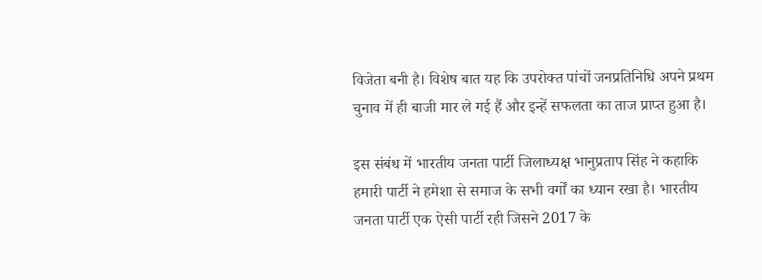विजेता बनी है। विशेष बात यह कि उपरोक्त पांचों जनप्रतिनिधि अपने प्रथम चुनाव में ही बाजी मार ले गई हैं और इन्हें सफलता का ताज प्राप्त हुआ है।

इस संबंध में भारतीय जनता पार्टी जिलाध्यक्ष भानुप्रताप सिंह ने कहाकि हमारी पार्टी ने हमेशा से समाज के सभी वर्गों का ध्यान रखा है। भारतीय जनता पार्टी एक ऐसी पार्टी रही जिसने 2017 के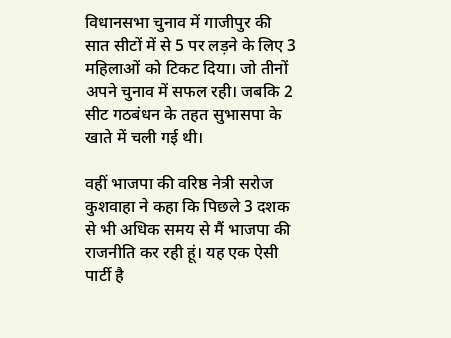विधानसभा चुनाव में गाजीपुर की सात सीटों में से 5 पर लड़ने के लिए 3 महिलाओं को टिकट दिया। जो तीनों अपने चुनाव में सफल रही। जबकि 2 सीट गठबंधन के तहत सुभासपा के खाते में चली गई थी।

वहीं भाजपा की वरिष्ठ नेत्री सरोज कुशवाहा ने कहा कि पिछले 3 दशक से भी अधिक समय से मैं भाजपा की राजनीति कर रही हूं। यह एक ऐसी पार्टी है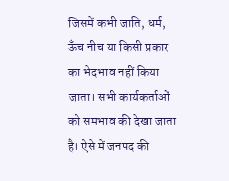जिसमें कभी जाति, धर्म, ऊँच नीच या किसी प्रकार का भेदभाव नहीं किया जाता। सभी कार्यकर्ताओं को समभाव की देखा जाता है। ऐसे में जनपद की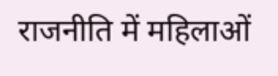राजनीति में महिलाओं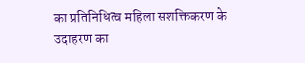का प्रतिनिधित्व महिला सशक्तिकरण के उदाहरण का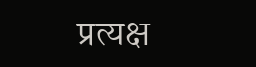प्रत्यक्ष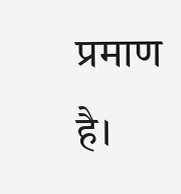प्रमाण है।